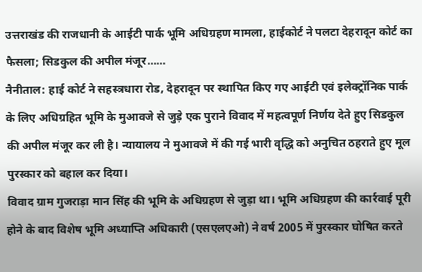उत्तराखंड की राजधानी के आईटी पार्क भूमि अधिग्रहण मामला, हाईकोर्ट ने पलटा देहरादून कोर्ट का फैसला; सिडकुल की अपील मंजूर……
नैनीताल: हाई कोर्ट ने सहस्त्रधारा रोड, देहरादून पर स्थापित किए गए आईटी एवं इलेक्ट्रॉनिक पार्क के लिए अधिग्रहित भूमि के मुआवजे से जुड़े एक पुराने विवाद में महत्वपूर्ण निर्णय देते हुए सिडकुल की अपील मंजूर कर ली है। न्यायालय ने मुआवजे में की गई भारी वृद्धि को अनुचित ठहराते हुए मूल पुरस्कार को बहाल कर दिया।
विवाद ग्राम गुजराड़ा मान सिंह की भूमि के अधिग्रहण से जुड़ा था। भूमि अधिग्रहण की कार्रवाई पूरी होने के बाद विशेष भूमि अध्याप्ति अधिकारी (एसएलएओ) ने वर्ष 2005 में पुरस्कार घोषित करते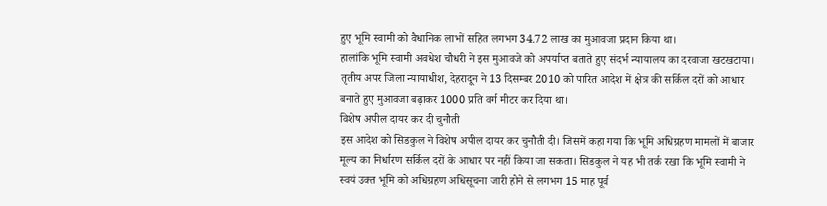हुए भूमि स्वामी को वैधानिक लाभों सहित लगभग 34.72 लाख का मुआवजा प्रदान किया था।
हालांकि भूमि स्वामी अवधेश चौधरी ने इस मुआवजे को अपर्याप्त बताते हुए संदर्भ न्यायालय का दरवाजा खटखटाया। तृतीय अपर जिला न्यायाधीश, देहरादून ने 13 दिसम्बर 2010 को पारित आदेश में क्षेत्र की सर्किल दरों को आधार बनाते हुए मुआवजा बढ़ाकर 1000 प्रति वर्ग मीटर कर दिया था।
विशेष अपील दायर कर दी चुनौती
इस आदेश को सिडकुल ने विशेष अपील दायर कर चुनौती दी। जिसमें कहा गया कि भूमि अधिग्रहण मामलों में बाजार मूल्य का निर्धारण सर्किल दरों के आधार पर नहीं किया जा सकता। सिडकुल ने यह भी तर्क रखा कि भूमि स्वामी ने स्वयं उक्त भूमि को अधिग्रहण अधिसूचना जारी होने से लगभग 15 माह पूर्व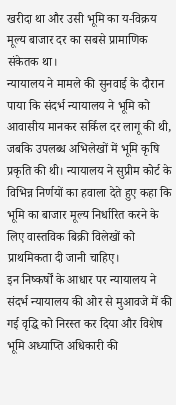खरीदा था और उसी भूमि का य-विक्रय मूल्य बाजार दर का सबसे प्रामाणिक संकेतक था।
न्यायालय ने मामले की सुनवाई के दौरान पाया कि संदर्भ न्यायालय ने भूमि को आवासीय मानकर सर्किल दर लागू की थी, जबकि उपलब्ध अभिलेखों में भूमि कृषि प्रकृति की थी। न्यायालय ने सुप्रीम कोर्ट के विभिन्न निर्णयों का हवाला देते हुए कहा कि भूमि का बाजार मूल्य निर्धारित करने के लिए वास्तविक बिक्री विलेखों को प्राथमिकता दी जानी चाहिए।
इन निष्कर्षों के आधार पर न्यायालय ने संदर्भ न्यायालय की ओर से मुआवजे में की गई वृद्धि को निरस्त कर दिया और विशेष भूमि अध्याप्ति अधिकारी की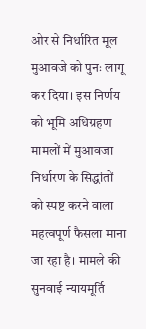ओर से निर्धारित मूल मुआवजे को पुनः लागू कर दिया। इस निर्णय को भूमि अधिग्रहण मामलों में मुआवजा निर्धारण के सिद्धांतों को स्पष्ट करने वाला महत्वपूर्ण फैसला माना जा रहा है। मामले की सुनवाई न्यायमूर्ति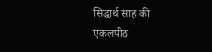सिद्धार्थ साह की एकलपीठ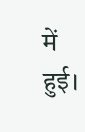में हुई।